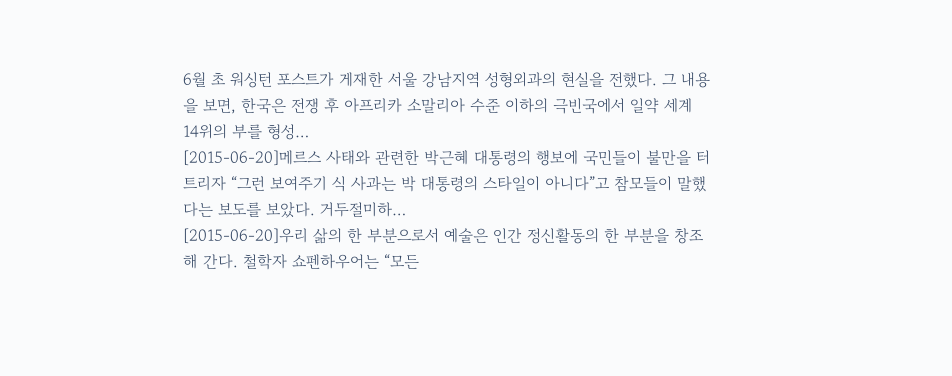6월 초 워싱턴 포스트가 게재한 서울 강남지역 성형외과의 현실을 전했다. 그 내용을 보면, 한국은 전쟁 후 아프리카 소말리아 수준 이하의 극빈국에서 일약 세계 14위의 부를 형성…
[2015-06-20]메르스 사태와 관련한 박근혜 대통령의 행보에 국민들이 불만을 터트리자 “그런 보여주기 식 사과는 박 대통령의 스타일이 아니다”고 참모들이 말했다는 보도를 보았다. 거두절미하…
[2015-06-20]우리 삶의 한 부분으로서 예술은 인간 정신활동의 한 부분을 창조해 간다. 철학자 쇼펜하우어는 “모든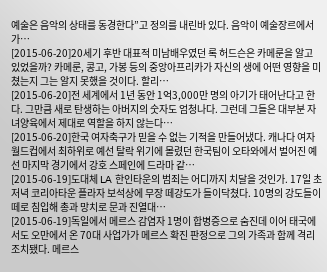예술은 음악의 상태를 동경한다”고 정의를 내린바 있다. 음악이 예술장르에서 가…
[2015-06-20]20세기 후반 대표적 미남배우였던 록 허드슨은 카메룬을 알고 있었을까? 카메룬, 콩고, 가봉 등의 중앙아프리카가 자신의 생에 어떤 영향을 미쳤는지 그는 알지 못했을 것이다. 할리…
[2015-06-20]전 세계에서 1년 동안 1억3,000만 명의 아기가 태어난다고 한다. 그만큼 새로 탄생하는 아버지의 숫자도 엄청나다. 그런데 그들은 대부분 자녀양육에서 제대로 역할을 하지 않는다…
[2015-06-20]한국 여자축구가 믿을 수 없는 기적을 만들어냈다. 캐나다 여자월드컵에서 최하위로 예선 탈락 위기에 몰렸던 한국팀이 오타와에서 벌어진 예선 마지막 경기에서 강호 스페인에 드라마 같…
[2015-06-19]도대체 LA 한인타운의 범죄는 어디까지 치달을 것인가. 17일 초저녁 코리아타운 플라자 보석상에 무장 떼강도가 들이닥쳤다. 10명의 강도들이 떼로 침입해 총과 망치로 문과 진열대…
[2015-06-19]독일에서 메르스 감염자 1명이 합병증으로 숨진데 이어 태국에서도 오만에서 온 70대 사업가가 메르스 확진 판정으로 그의 가족과 함께 격리 조치됐다. 메르스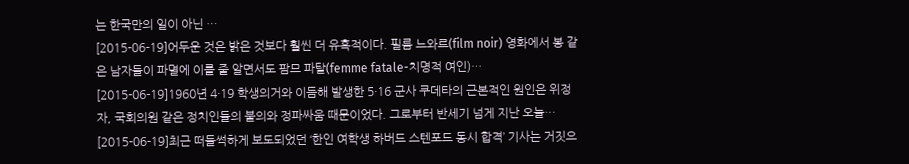는 한국만의 일이 아닌 …
[2015-06-19]어두운 것은 밝은 것보다 훨씬 더 유혹적이다. 필름 느와르(film noir) 영화에서 봉 같은 남자들이 파멸에 이를 줄 알면서도 팜므 파탈(femme fatale-치명적 여인)…
[2015-06-19]1960년 4·19 학생의거와 이듬해 발생한 5·16 군사 쿠데타의 근본적인 원인은 위정자, 국회의원 같은 정치인들의 불의와 정파싸움 때문이었다. 그로부터 반세기 넘게 지난 오늘…
[2015-06-19]최근 떠들썩하게 보도되었던 ‘한인 여학생 하버드 스텐포드 동시 합격’ 기사는 거짓으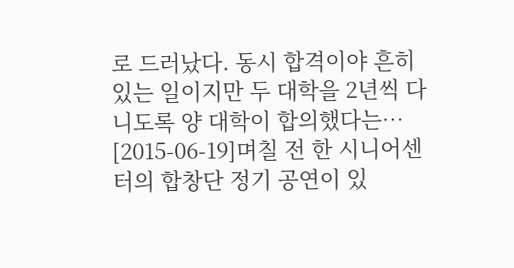로 드러났다. 동시 합격이야 흔히 있는 일이지만 두 대학을 2년씩 다니도록 양 대학이 합의했다는…
[2015-06-19]며칠 전 한 시니어센터의 합창단 정기 공연이 있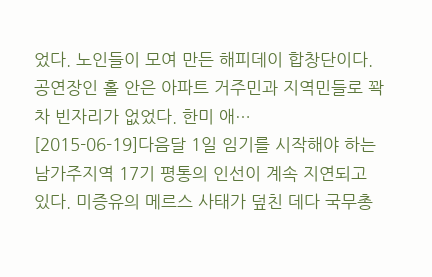었다. 노인들이 모여 만든 해피데이 합창단이다. 공연장인 홀 안은 아파트 거주민과 지역민들로 꽉 차 빈자리가 없었다. 한미 애…
[2015-06-19]다음달 1일 임기를 시작해야 하는 남가주지역 17기 평통의 인선이 계속 지연되고 있다. 미증유의 메르스 사태가 덮친 데다 국무총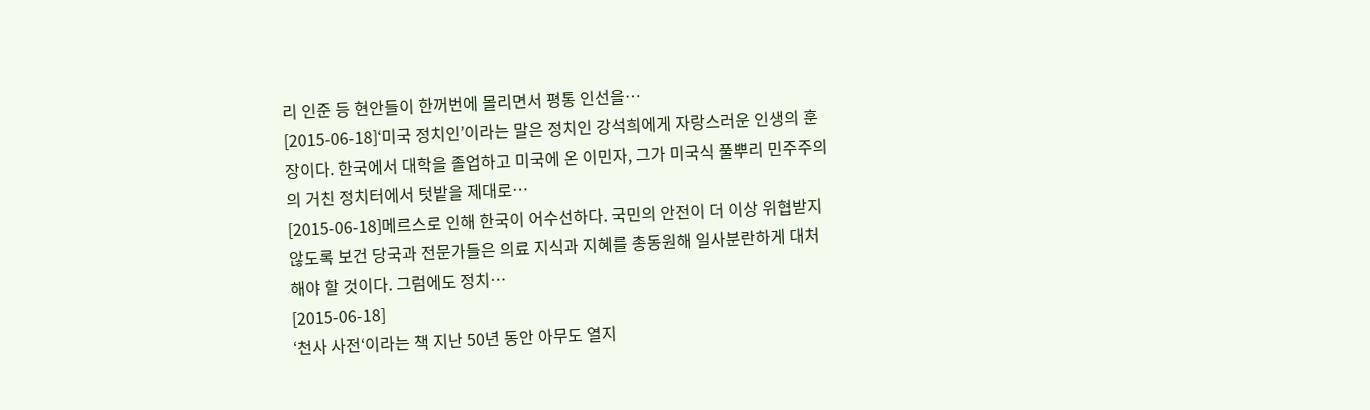리 인준 등 현안들이 한꺼번에 몰리면서 평통 인선을…
[2015-06-18]‘미국 정치인’이라는 말은 정치인 강석희에게 자랑스러운 인생의 훈장이다. 한국에서 대학을 졸업하고 미국에 온 이민자, 그가 미국식 풀뿌리 민주주의의 거친 정치터에서 텃밭을 제대로…
[2015-06-18]메르스로 인해 한국이 어수선하다. 국민의 안전이 더 이상 위협받지 않도록 보건 당국과 전문가들은 의료 지식과 지혜를 총동원해 일사분란하게 대처해야 할 것이다. 그럼에도 정치…
[2015-06-18]
‘천사 사전‘이라는 책 지난 50년 동안 아무도 열지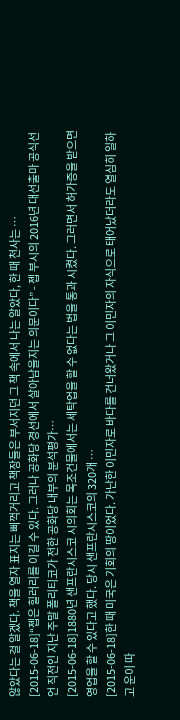않았다는 걸 알겠다. 책을 열자 표지는 삐꺽거리고 책장들은 부서지던 그 책 속에서 나는 알았다, 한 때 천사는 …
[2015-06-18]“젭은 힐러리를 이길 수 있다. 그러나 공화당 경선에서 살아남을지는 의문이다” - 젭 부시의 2016년 대선출마 공식선언 직전인 지난 주말 폴리티코가 전한 공화당 내부의 분석평가…
[2015-06-18]1880년 샌프란시스코 시의회는 목조건물에서는 세탁업을 할 수 없다는 법을 통과 시켰다. 그러면서 허가증을 받으면 영업을 할 수 있다고 했다. 당시 샌프란시스코의 320개 …
[2015-06-18]한 때 미국은 기회의 땅이었다. 가난한 이민자로 바다를 건너왔거나 그 이민자의 자식으로 태어났더라도 열심히 일하고 운이 따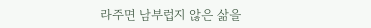라주면 남부럽지 않은 삶을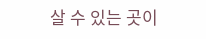살 수 있는 곳이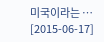미국이라는 …
[2015-06-17]